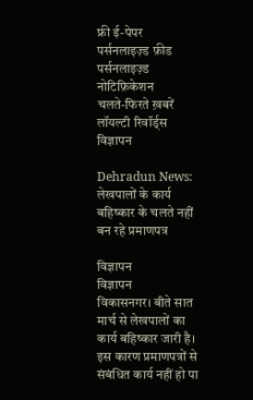फ्री ई-पेपर
पर्सनलाइज़्ड फ़ीड
पर्सनलाइज़्ड नोटिफ़िकेशन
चलते-फिरते ख़बरें
लॉयल्टी रिवॉर्ड्स
विज्ञापन

Dehradun News: लेखपालों के कार्य बहिष्कार के चलते नहीं बन रहे प्रमाणपत्र

विज्ञापन
विज्ञापन
विकासनगर। बीते सात मार्च से लेखपालों का कार्य बहिष्कार जारी है। इस कारण प्रमाणपत्रों से संबंधित कार्य नहीं हो पा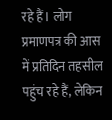रहे हैं। लोग प्रमाणपत्र की आस में प्रतिदिन तहसील पहुंच रहे हैं, लेकिन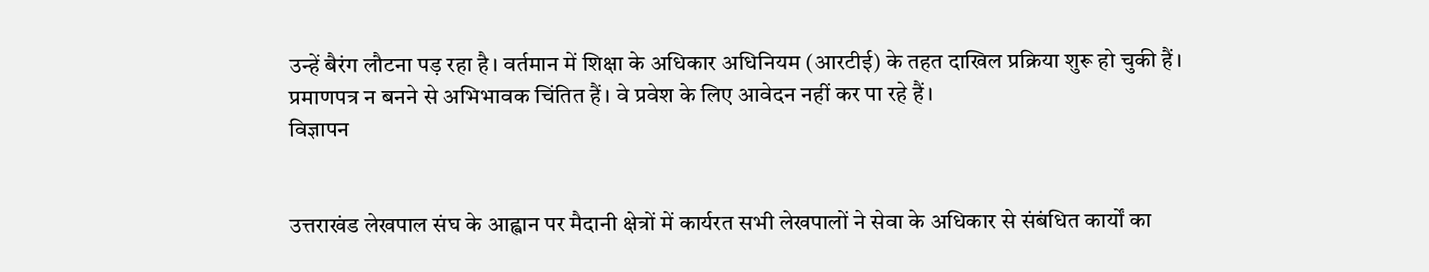उन्हें बैरंग लौटना पड़ रहा है। वर्तमान में शिक्षा के अधिकार अधिनियम (आरटीई) के तहत दाखिल प्रक्रिया शुरू हो चुकी हैं। प्रमाणपत्र न बनने से अभिभावक चिंतित हैं। वे प्रवेश के लिए आवेदन नहीं कर पा रहे हैं।
विज्ञापन


उत्तराखंड लेखपाल संघ के आह्वान पर मैदानी क्षेत्रों में कार्यरत सभी लेखपालों ने सेवा के अधिकार से संबंधित कार्यों का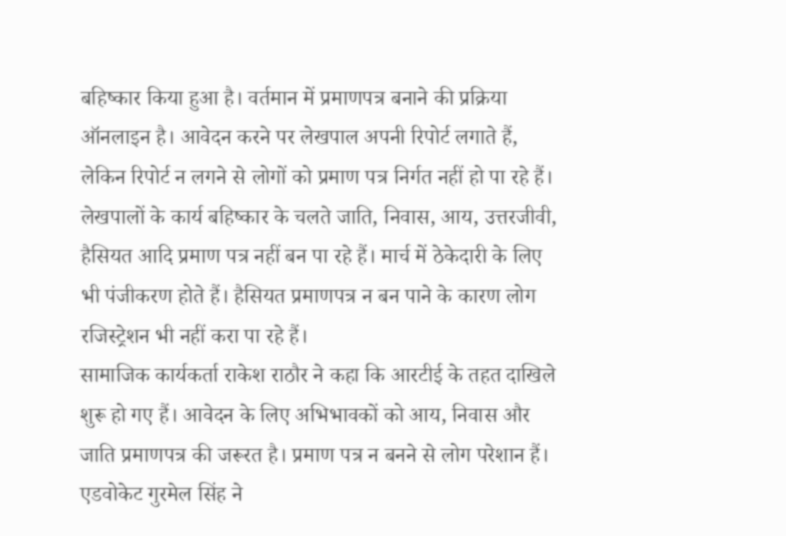बहिष्कार किया हुआ है। वर्तमान में प्रमाणपत्र बनाने की प्रक्रिया ऑनलाइन है। आवेदन करने पर लेखपाल अपनी रिपोर्ट लगाते हैं, लेकिन रिपोर्ट न लगने से लोगों को प्रमाण पत्र निर्गत नहीं हो पा रहे हैं। लेखपालों के कार्य बहिष्कार के चलते जाति, निवास, आय, उत्तरजीवी, हैसियत आदि प्रमाण पत्र नहीं बन पा रहे हैं। मार्च में ठेकेदारी के लिए भी पंजीकरण होते हैं। हैसियत प्रमाणपत्र न बन पाने के कारण लोग रजिस्ट्रेशन भी नहीं करा पा रहे हैं।
सामाजिक कार्यकर्ता राकेश राठौर ने कहा कि आरटीई के तहत दाखिले शुरू हो गए हैं। आवेदन के लिए अभिभावकों को आय, निवास और जाति प्रमाणपत्र की जरूरत है। प्रमाण पत्र न बनने से लोग परेशान हैं। एडवोकेट गुरमेल सिंह ने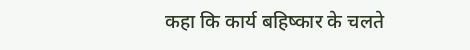कहा कि कार्य बहिष्कार के चलते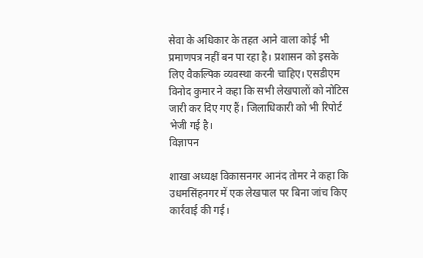सेवा के अधिकार के तहत आने वाला कोई भी प्रमाणपत्र नहीं बन पा रहा है। प्रशासन को इसके लिए वैकल्पिक व्यवस्था करनी चाहिए। एसडीएम विनोद कुमार ने कहा कि सभी लेखपालों को नोटिस जारी कर दिए गए हैं। जिलाधिकारी को भी रिपोर्ट भेजी गई है।
विज्ञापन

शाखा अध्यक्ष विकासनगर आनंद तोमर ने कहा कि उधमसिंहनगर में एक लेखपाल पर बिना जांच किए कार्रवाई की गई।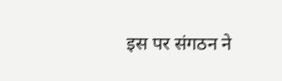इस पर संगठन ने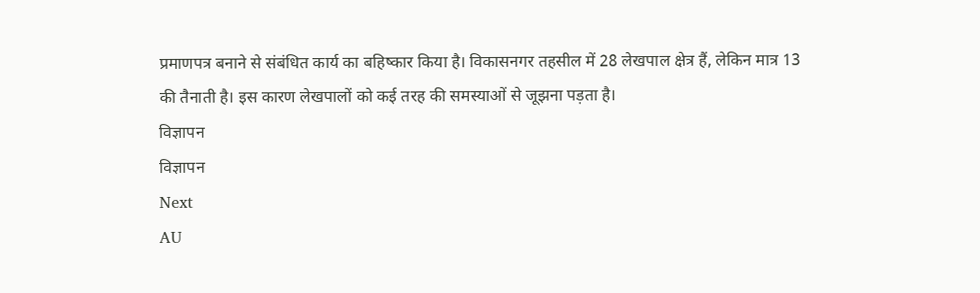प्रमाणपत्र बनाने से संबंधित कार्य का बहिष्कार किया है। विकासनगर तहसील में 28 लेखपाल क्षेत्र हैं, लेकिन मात्र 13 की तैनाती है। इस कारण लेखपालों को कई तरह की समस्याओं से जूझना पड़ता है।
विज्ञापन
विज्ञापन
Next
AU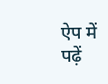ऐप में पढ़ें